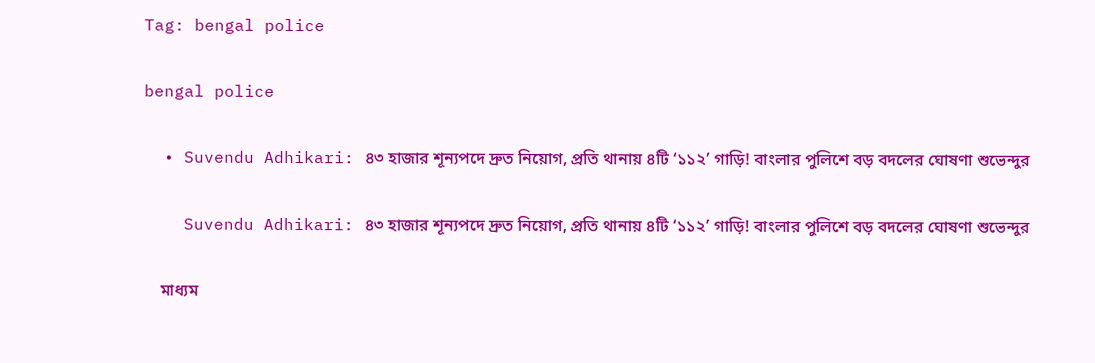Tag: bengal police

bengal police

  • Suvendu Adhikari: ৪৩ হাজার শূন্যপদে দ্রুত নিয়োগ, প্রতি থানায় ৪টি ‘১১২’ গাড়ি! বাংলার পুলিশে বড় বদলের ঘোষণা শুভেন্দুর

    Suvendu Adhikari: ৪৩ হাজার শূন্যপদে দ্রুত নিয়োগ, প্রতি থানায় ৪টি ‘১১২’ গাড়ি! বাংলার পুলিশে বড় বদলের ঘোষণা শুভেন্দুর

    মাধ্যম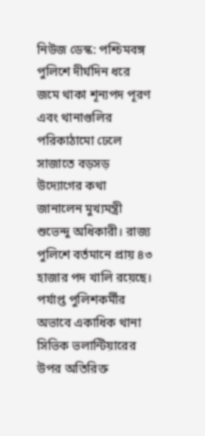নিউজ ডেস্ক: পশ্চিমবঙ্গ পুলিশে দীর্ঘদিন ধরে জমে থাকা শূন্যপদ পূরণ এবং থানাগুলির পরিকাঠামো ঢেলে সাজাতে বড়সড় উদ্যোগের কথা জানালেন মুখ্যমন্ত্রী শুভেন্দু অধিকারী। রাজ্য পুলিশে বর্তমানে প্রায় ৪৩ হাজার পদ খালি রয়েছে। পর্যাপ্ত পুলিশকর্মীর অভাবে একাধিক থানা সিভিক ভলান্টিয়ারের উপর অতিরিক্ত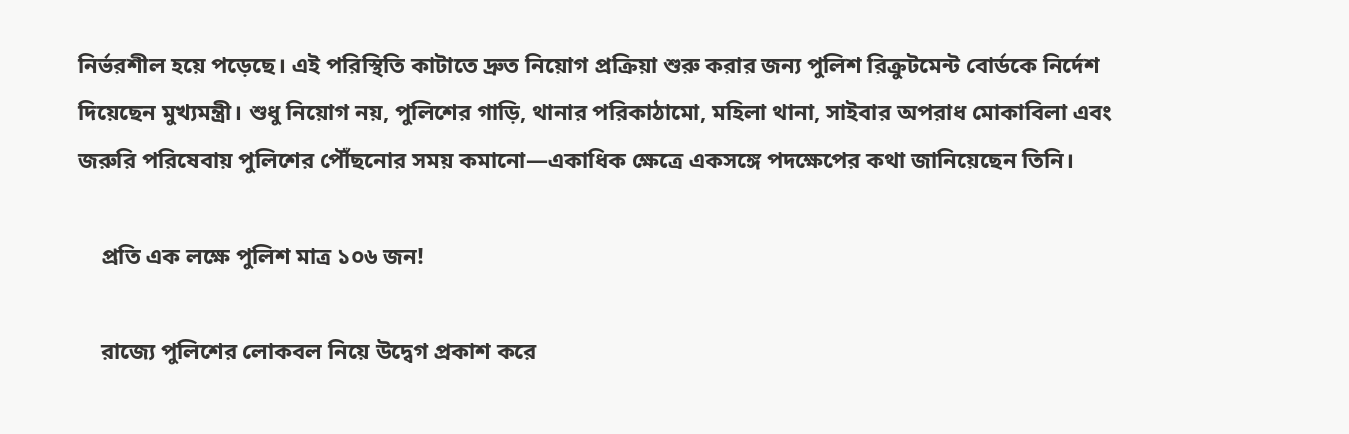নির্ভরশীল হয়ে পড়েছে। এই পরিস্থিতি কাটাতে দ্রুত নিয়োগ প্রক্রিয়া শুরু করার জন্য পুলিশ রিক্রুটমেন্ট বোর্ডকে নির্দেশ দিয়েছেন মুখ্যমন্ত্রী। শুধু নিয়োগ নয়, পুলিশের গাড়ি, থানার পরিকাঠামো, মহিলা থানা, সাইবার অপরাধ মোকাবিলা এবং জরুরি পরিষেবায় পুলিশের পৌঁছনোর সময় কমানো—একাধিক ক্ষেত্রে একসঙ্গে পদক্ষেপের কথা জানিয়েছেন তিনি।

    প্রতি এক লক্ষে পুলিশ মাত্র ১০৬ জন!

    রাজ্যে পুলিশের লোকবল নিয়ে উদ্বেগ প্রকাশ করে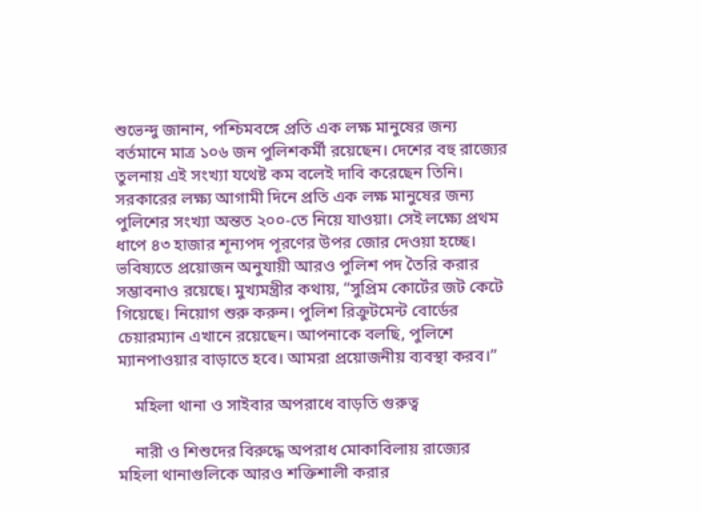শুভেন্দু জানান, পশ্চিমবঙ্গে প্রতি এক লক্ষ মানুষের জন্য বর্তমানে মাত্র ১০৬ জন পুলিশকর্মী রয়েছেন। দেশের বহু রাজ্যের তুলনায় এই সংখ্যা যথেষ্ট কম বলেই দাবি করেছেন তিনি। সরকারের লক্ষ্য আগামী দিনে প্রতি এক লক্ষ মানুষের জন্য পুলিশের সংখ্যা অন্তত ২০০-তে নিয়ে যাওয়া। সেই লক্ষ্যে প্রথম ধাপে ৪৩ হাজার শূন্যপদ পূরণের উপর জোর দেওয়া হচ্ছে। ভবিষ্যতে প্রয়োজন অনুযায়ী আরও পুলিশ পদ তৈরি করার সম্ভাবনাও রয়েছে। মুখ্যমন্ত্রীর কথায়, “সুপ্রিম কোর্টের জট কেটে গিয়েছে। নিয়োগ শুরু করুন। পুলিশ রিক্রুটমেন্ট বোর্ডের চেয়ারম্যান এখানে রয়েছেন। আপনাকে বলছি, পুলিশে ম্যানপাওয়ার বাড়াতে হবে। আমরা প্রয়োজনীয় ব্যবস্থা করব।”

    মহিলা থানা ও সাইবার অপরাধে বাড়তি গুরুত্ব

    নারী ও শিশুদের বিরুদ্ধে অপরাধ মোকাবিলায় রাজ্যের মহিলা থানাগুলিকে আরও শক্তিশালী করার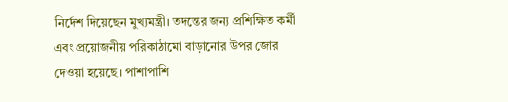নির্দেশ দিয়েছেন মুখ্যমন্ত্রী। তদন্তের জন্য প্রশিক্ষিত কর্মী এবং প্রয়োজনীয় পরিকাঠামো বাড়ানোর উপর জোর দেওয়া হয়েছে। পাশাপাশি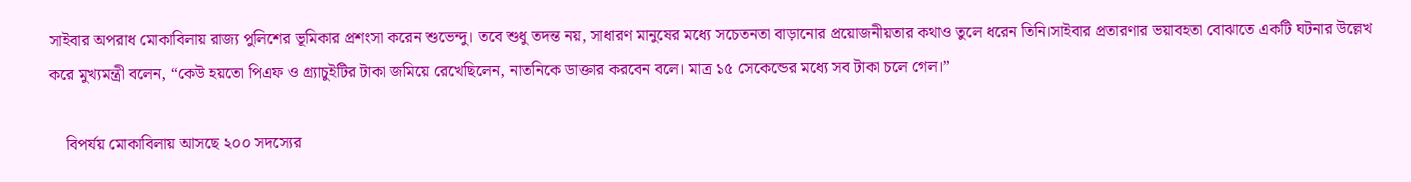সাইবার অপরাধ মোকাবিলায় রাজ্য পুলিশের ভূমিকার প্রশংসা করেন শুভেন্দু। তবে শুধু তদন্ত নয়, সাধারণ মানুষের মধ্যে সচেতনতা বাড়ানোর প্রয়োজনীয়তার কথাও তুলে ধরেন তিনি।সাইবার প্রতারণার ভয়াবহতা বোঝাতে একটি ঘটনার উল্লেখ করে মুখ্যমন্ত্রী বলেন, “কেউ হয়তো পিএফ ও গ্র্যাচুইটির টাকা জমিয়ে রেখেছিলেন, নাতনিকে ডাক্তার করবেন বলে। মাত্র ১৫ সেকেন্ডের মধ্যে সব টাকা চলে গেল।”

    বিপর্যয় মোকাবিলায় আসছে ২০০ সদস্যের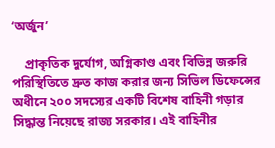‘অর্জুন’

    প্রাকৃতিক দুর্যোগ, অগ্নিকাণ্ড এবং বিভিন্ন জরুরি পরিস্থিতিতে দ্রুত কাজ করার জন্য সিভিল ডিফেন্সের অধীনে ২০০ সদস্যের একটি বিশেষ বাহিনী গড়ার সিদ্ধান্ত নিয়েছে রাজ্য সরকার। এই বাহিনীর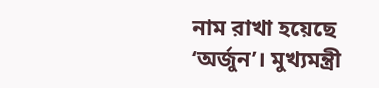নাম রাখা হয়েছে ‘অর্জুন’। মুখ্যমন্ত্রী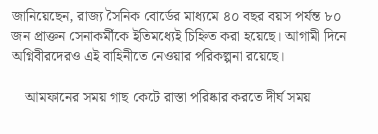জানিয়েছেন, রাজ্য সৈনিক বোর্ডের মাধ্যমে ৪০ বছর বয়স পর্যন্ত ৮০ জন প্রাক্তন সেনাকর্মীকে ইতিমধ্যেই চিহ্নিত করা হয়েছে। আগামী দিনে অগ্নিবীরদেরও এই বাহিনীতে নেওয়ার পরিকল্পনা রয়েছে।

    আমফানের সময় গাছ কেটে রাস্তা পরিষ্কার করতে দীর্ঘ সময়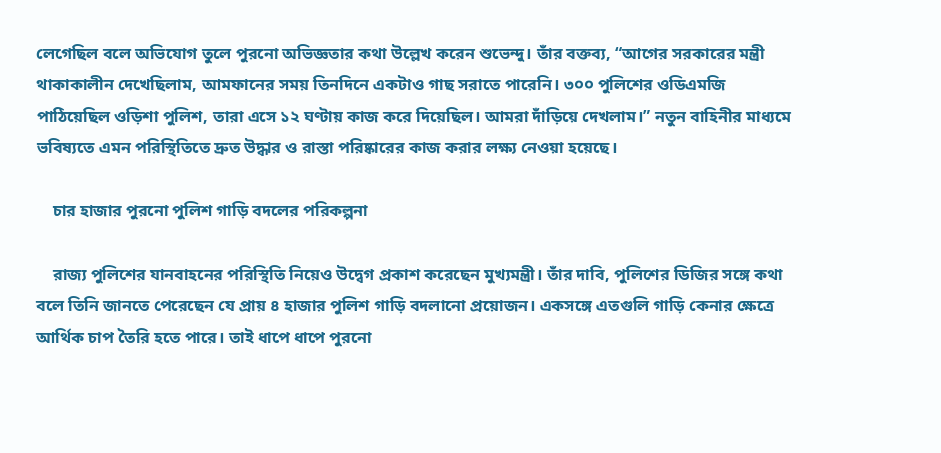লেগেছিল বলে অভিযোগ তুলে পুরনো অভিজ্ঞতার কথা উল্লেখ করেন শুভেন্দু। তাঁর বক্তব্য, “আগের সরকারের মন্ত্রী থাকাকালীন দেখেছিলাম, আমফানের সময় তিনদিনে একটাও গাছ সরাতে পারেনি। ৩০০ পুলিশের ওডিএমজি পাঠিয়েছিল ওড়িশা পুলিশ, তারা এসে ১২ ঘণ্টায় কাজ করে দিয়েছিল। আমরা দাঁড়িয়ে দেখলাম।” নতুন বাহিনীর মাধ্যমে ভবিষ্যতে এমন পরিস্থিতিতে দ্রুত উদ্ধার ও রাস্তা পরিষ্কারের কাজ করার লক্ষ্য নেওয়া হয়েছে।

    চার হাজার পুরনো পুলিশ গাড়ি বদলের পরিকল্পনা

    রাজ্য পুলিশের যানবাহনের পরিস্থিতি নিয়েও উদ্বেগ প্রকাশ করেছেন মুখ্যমন্ত্রী। তাঁর দাবি, পুলিশের ডিজির সঙ্গে কথা বলে তিনি জানতে পেরেছেন যে প্রায় ৪ হাজার পুলিশ গাড়ি বদলানো প্রয়োজন। একসঙ্গে এতগুলি গাড়ি কেনার ক্ষেত্রে আর্থিক চাপ তৈরি হতে পারে। তাই ধাপে ধাপে পুরনো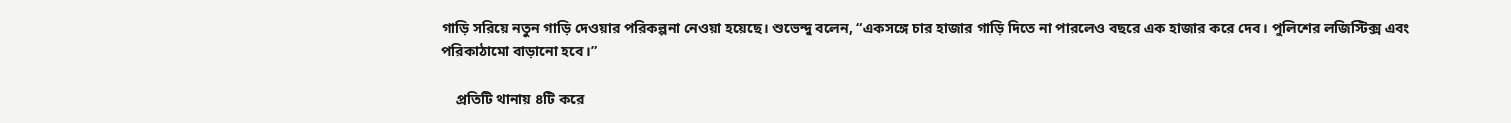গাড়ি সরিয়ে নতুন গাড়ি দেওয়ার পরিকল্পনা নেওয়া হয়েছে। শুভেন্দু বলেন, “একসঙ্গে চার হাজার গাড়ি দিতে না পারলেও বছরে এক হাজার করে দেব। পুলিশের লজিস্টিক্স এবং পরিকাঠামো বাড়ানো হবে।”

    প্রতিটি থানায় ৪টি করে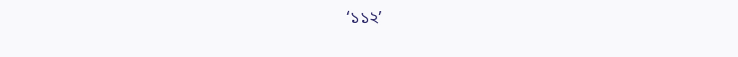‘১১২’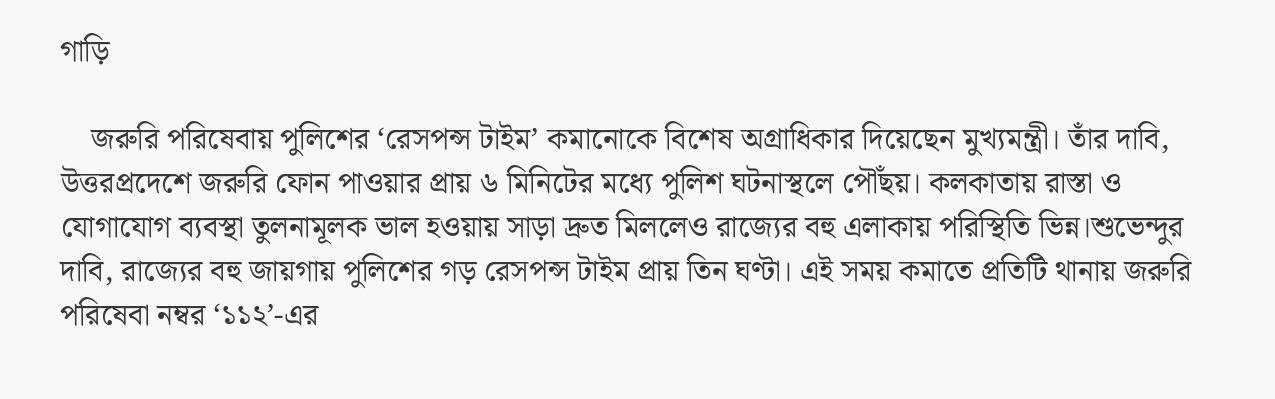গাড়ি

    জরুরি পরিষেবায় পুলিশের ‘রেসপন্স টাইম’ কমানোকে বিশেষ অগ্রাধিকার দিয়েছেন মুখ্যমন্ত্রী। তাঁর দাবি, উত্তরপ্রদেশে জরুরি ফোন পাওয়ার প্রায় ৬ মিনিটের মধ্যে পুলিশ ঘটনাস্থলে পৌঁছয়। কলকাতায় রাস্তা ও যোগাযোগ ব্যবস্থা তুলনামূলক ভাল হওয়ায় সাড়া দ্রুত মিললেও রাজ্যের বহু এলাকায় পরিস্থিতি ভিন্ন।শুভেন্দুর দাবি, রাজ্যের বহু জায়গায় পুলিশের গড় রেসপন্স টাইম প্রায় তিন ঘণ্টা। এই সময় কমাতে প্রতিটি থানায় জরুরি পরিষেবা নম্বর ‘১১২’-এর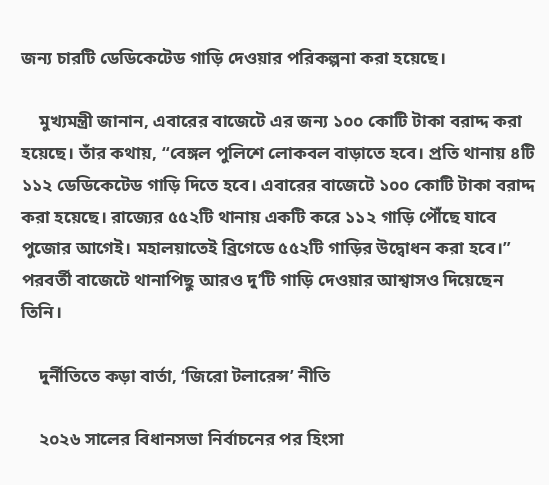জন্য চারটি ডেডিকেটেড গাড়ি দেওয়ার পরিকল্পনা করা হয়েছে।

    মুখ্যমন্ত্রী জানান, এবারের বাজেটে এর জন্য ১০০ কোটি টাকা বরাদ্দ করা হয়েছে। তাঁর কথায়, “বেঙ্গল পুলিশে লোকবল বাড়াতে হবে। প্রতি থানায় ৪টি ১১২ ডেডিকেটেড গাড়ি দিতে হবে। এবারের বাজেটে ১০০ কোটি টাকা বরাদ্দ করা হয়েছে। রাজ্যের ৫৫২টি থানায় একটি করে ১১২ গাড়ি পৌঁছে যাবে পুজোর আগেই। মহালয়াতেই ব্রিগেডে ৫৫২টি গাড়ির উদ্বোধন করা হবে।” পরবর্তী বাজেটে থানাপিছু আরও দু’টি গাড়ি দেওয়ার আশ্বাসও দিয়েছেন তিনি।

    দুর্নীতিতে কড়া বার্তা, ‘জিরো টলারেন্স’ নীতি

    ২০২৬ সালের বিধানসভা নির্বাচনের পর হিংসা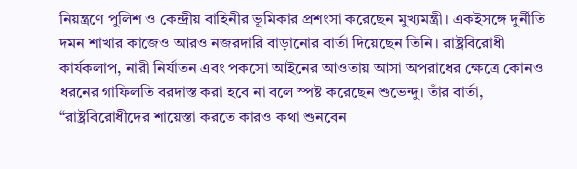নিয়ন্ত্রণে পুলিশ ও কেন্দ্রীয় বাহিনীর ভূমিকার প্রশংসা করেছেন মুখ্যমন্ত্রী। একইসঙ্গে দুর্নীতি দমন শাখার কাজেও আরও নজরদারি বাড়ানোর বার্তা দিয়েছেন তিনি। রাষ্ট্রবিরোধী কার্যকলাপ, নারী নির্যাতন এবং পকসো আইনের আওতায় আসা অপরাধের ক্ষেত্রে কোনও ধরনের গাফিলতি বরদাস্ত করা হবে না বলে স্পষ্ট করেছেন শুভেন্দু। তাঁর বার্তা, “রাষ্ট্রবিরোধীদের শায়েস্তা করতে কারও কথা শুনবেন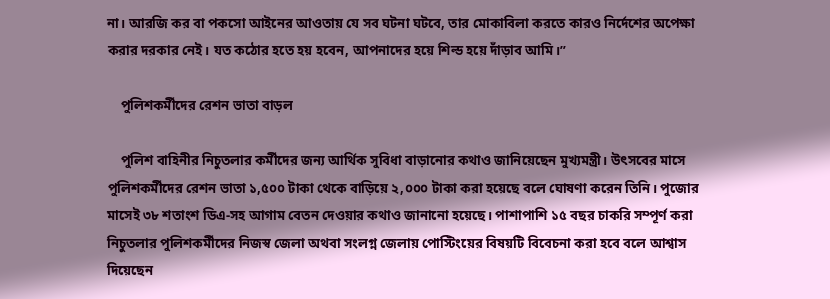না। আরজি কর বা পকসো আইনের আওতায় যে সব ঘটনা ঘটবে, তার মোকাবিলা করতে কারও নির্দেশের অপেক্ষা করার দরকার নেই। যত কঠোর হতে হয় হবেন, আপনাদের হয়ে শিল্ড হয়ে দাঁড়াব আমি।”

    পুলিশকর্মীদের রেশন ভাতা বাড়ল

    পুলিশ বাহিনীর নিচুতলার কর্মীদের জন্য আর্থিক সুবিধা বাড়ানোর কথাও জানিয়েছেন মুখ্যমন্ত্রী। উৎসবের মাসে পুলিশকর্মীদের রেশন ভাতা ১,৫০০ টাকা থেকে বাড়িয়ে ২,০০০ টাকা করা হয়েছে বলে ঘোষণা করেন তিনি। পুজোর মাসেই ৩৮ শতাংশ ডিএ-সহ আগাম বেতন দেওয়ার কথাও জানানো হয়েছে। পাশাপাশি ১৫ বছর চাকরি সম্পূর্ণ করা নিচুতলার পুলিশকর্মীদের নিজস্ব জেলা অথবা সংলগ্ন জেলায় পোস্টিংয়ের বিষয়টি বিবেচনা করা হবে বলে আশ্বাস দিয়েছেন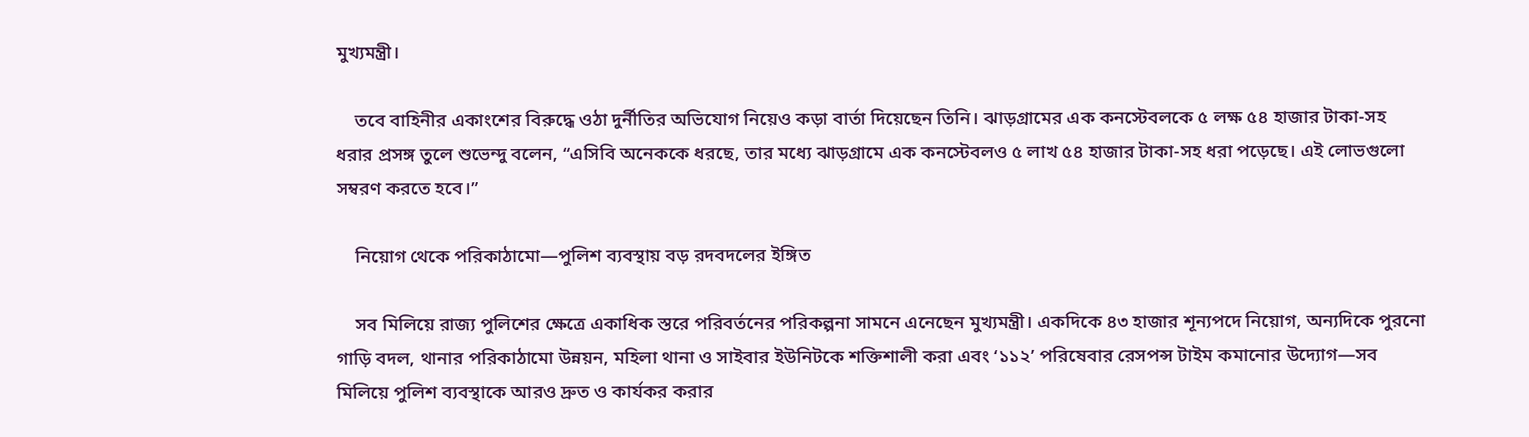মুখ্যমন্ত্রী।

    তবে বাহিনীর একাংশের বিরুদ্ধে ওঠা দুর্নীতির অভিযোগ নিয়েও কড়া বার্তা দিয়েছেন তিনি। ঝাড়গ্রামের এক কনস্টেবলকে ৫ লক্ষ ৫৪ হাজার টাকা-সহ ধরার প্রসঙ্গ তুলে শুভেন্দু বলেন, “এসিবি অনেককে ধরছে, তার মধ্যে ঝাড়গ্রামে এক কনস্টেবলও ৫ লাখ ৫৪ হাজার টাকা-সহ ধরা পড়েছে। এই লোভগুলো সম্বরণ করতে হবে।”

    নিয়োগ থেকে পরিকাঠামো—পুলিশ ব্যবস্থায় বড় রদবদলের ইঙ্গিত

    সব মিলিয়ে রাজ্য পুলিশের ক্ষেত্রে একাধিক স্তরে পরিবর্তনের পরিকল্পনা সামনে এনেছেন মুখ্যমন্ত্রী। একদিকে ৪৩ হাজার শূন্যপদে নিয়োগ, অন্যদিকে পুরনো গাড়ি বদল, থানার পরিকাঠামো উন্নয়ন, মহিলা থানা ও সাইবার ইউনিটকে শক্তিশালী করা এবং ‘১১২’ পরিষেবার রেসপন্স টাইম কমানোর উদ্যোগ—সব মিলিয়ে পুলিশ ব্যবস্থাকে আরও দ্রুত ও কার্যকর করার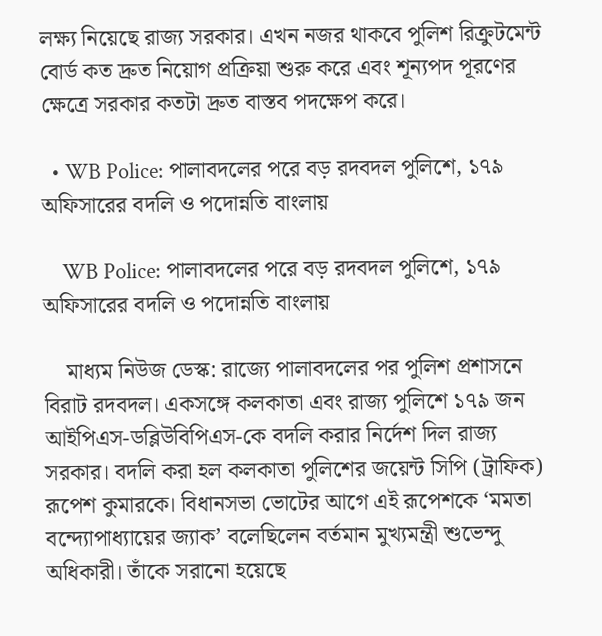লক্ষ্য নিয়েছে রাজ্য সরকার। এখন নজর থাকবে পুলিশ রিক্রুটমেন্ট বোর্ড কত দ্রুত নিয়োগ প্রক্রিয়া শুরু করে এবং শূন্যপদ পূরণের ক্ষেত্রে সরকার কতটা দ্রুত বাস্তব পদক্ষেপ করে।

  • WB Police: পালাবদলের পরে বড় রদবদল পুলিশে, ১৭৯ অফিসারের বদলি ও পদোন্নতি বাংলায়

    WB Police: পালাবদলের পরে বড় রদবদল পুলিশে, ১৭৯ অফিসারের বদলি ও পদোন্নতি বাংলায়

    মাধ্যম নিউজ ডেস্ক: রাজ্যে পালাবদলের পর পুলিশ প্রশাসনে বিরাট রদবদল। একসঙ্গে কলকাতা এবং রাজ্য পুলিশে ১৭৯ জন আইপিএস-ডব্লিউবিপিএস-কে বদলি করার নির্দেশ দিল রাজ্য সরকার। বদলি করা হল কলকাতা পুলিশের জয়েন্ট সিপি (ট্রাফিক) রূপেশ কুমারকে। বিধানসভা ভোটের আগে এই রূপেশকে ‘মমতা বন্দ্যোপাধ্যায়ের জ্যাক’ বলেছিলেন বর্তমান মুখ্যমন্ত্রী শুভেন্দু অধিকারী। তাঁকে সরানো হয়েছে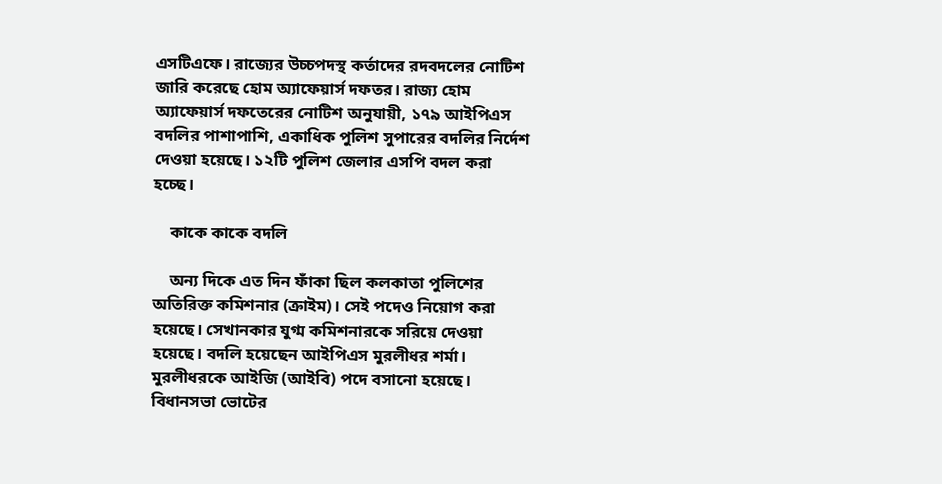এসটিএফে। রাজ্যের উচ্চপদস্থ কর্তাদের রদবদলের নোটিশ জারি করেছে হোম অ্যাফেয়ার্স দফতর। রাজ্য হোম অ্যাফেয়ার্স দফতেরের নোটিশ অনুযায়ী, ১৭৯ আইপিএস বদলির পাশাপাশি, একাধিক পুলিশ সুপারের বদলির নির্দেশ দেওয়া হয়েছে। ১২টি পুলিশ জেলার এসপি বদল করা হচ্ছে।

    কাকে কাকে বদলি

    অন্য দিকে এত দিন ফাঁকা ছিল কলকাতা পুলিশের অতিরিক্ত কমিশনার (ক্রাইম)। সেই পদেও নিয়োগ করা হয়েছে। সেখানকার যুগ্ম কমিশনারকে সরিয়ে দেওয়া হয়েছে। বদলি হয়েছেন আইপিএস মুরলীধর শর্মা। মুরলীধরকে আইজি (আইবি) পদে বসানো হয়েছে। বিধানসভা ভোটের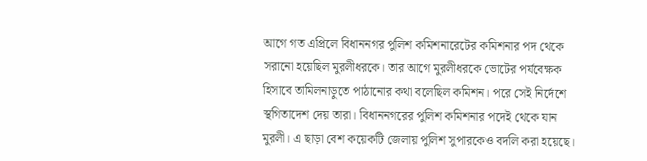আগে গত এপ্রিলে বিধাননগর পুলিশ কমিশনারেটের কমিশনার পদ থেকে সরানো হয়েছিল মুরলীধরকে। তার আগে মুরলীধরকে ভোটের পর্যবেক্ষক হিসাবে তামিলনাড়ুতে পাঠানোর কথা বলেছিল কমিশন। পরে সেই নির্দেশে স্থগিতাদেশ দেয় তারা। বিধাননগরের পুলিশ কমিশনার পদেই থেকে যান মুরলী। এ ছাড়া বেশ কয়েকটি জেলায় পুলিশ সুপারকেও বদলি করা হয়েছে।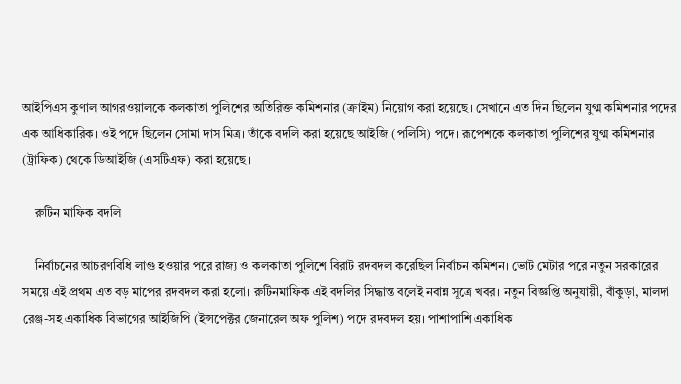আইপিএস কুণাল আগরওয়ালকে কলকাতা পুলিশের অতিরিক্ত কমিশনার (ক্রাইম) নিয়োগ করা হয়েছে। সেখানে এত দিন ছিলেন যুগ্ম কমিশনার পদের এক আধিকারিক। ওই পদে ছিলেন সোমা দাস মিত্র। তাঁকে বদলি করা হয়েছে আইজি (পলিসি) পদে। রূপেশকে কলকাতা পুলিশের যুগ্ম কমিশনার (ট্রাফিক) থেকে ডিআইজি (এসটিএফ) করা হয়েছে।

    রুটিন মাফিক বদলি

    নির্বাচনের আচরণবিধি লাগু হওয়ার পরে রাজ্য ও কলকাতা পুলিশে বিরাট রদবদল করেছিল নির্বাচন কমিশন। ভোট মেটার পরে নতুন সরকারের সময়ে এই প্রথম এত বড় মাপের রদবদল করা হলো। রুটিনমাফিক এই বদলির সিদ্ধান্ত বলেই নবান্ন সূত্রে খবর। নতুন বিজ্ঞপ্তি অনুযায়ী, বাঁকুড়া, মালদা রেঞ্জ-সহ একাধিক বিভাগের আইজিপি (ইন্সপেক্টর জেনারেল অফ পুলিশ) পদে রদবদল হয়। পাশাপাশি একাধিক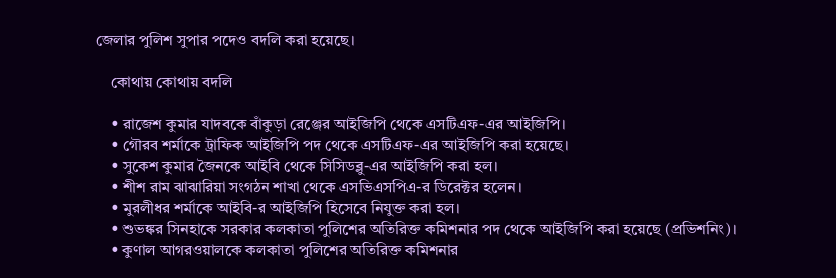জেলার পুলিশ সুপার পদেও বদলি করা হয়েছে।

    কোথায় কোথায় বদলি

    • রাজেশ কুমার যাদবকে বাঁকুড়া রেঞ্জের আইজিপি থেকে এসটিএফ-এর আইজিপি।
    • গৌরব শর্মাকে ট্রাফিক আইজিপি পদ থেকে এসটিএফ-এর আইজিপি করা হয়েছে।
    • সুকেশ কুমার জৈনকে আইবি থেকে সিসিডব্লু-এর আইজিপি করা হল।
    • শীশ রাম ঝাঝারিয়া সংগঠন শাখা থেকে এসভিএসপিএ-র ডিরেক্টর হলেন।
    • মুরলীধর শর্মাকে আইবি-র আইজিপি হিসেবে নিযুক্ত করা হল।
    • শুভঙ্কর সিনহাকে সরকার কলকাতা পুলিশের অতিরিক্ত কমিশনার পদ থেকে আইজিপি করা হয়েছে (প্রভিশনিং)।
    • কুণাল আগরওয়ালকে কলকাতা পুলিশের অতিরিক্ত কমিশনার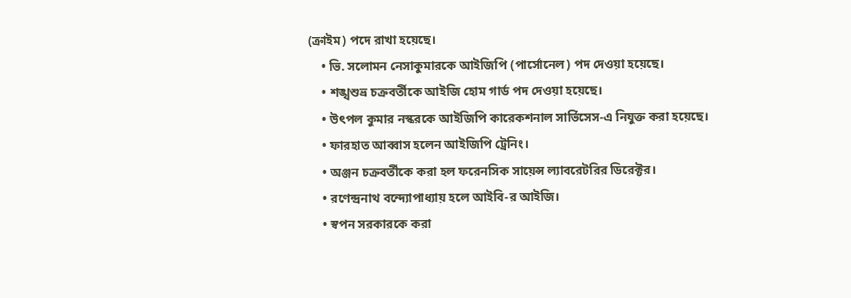(ক্রাইম) পদে রাখা হয়েছে।
    • ভি. সলোমন নেসাকুমারকে আইজিপি (পার্সোনেল) পদ দেওয়া হয়েছে।
    • শঙ্খশুভ্র চক্রবর্তীকে আইজি হোম গার্ড পদ দেওয়া হয়েছে।
    • উৎপল কুমার নস্করকে আইজিপি কারেকশনাল সার্ভিসেস-এ নিযুক্ত করা হয়েছে।
    • ফারহাত আব্বাস হলেন আইজিপি ট্রেনিং।
    • অঞ্জন চক্রবর্তীকে করা হল ফরেনসিক সায়েন্স ল্যাবরেটরির ডিরেক্টর।
    • রণেন্দ্রনাথ বন্দ্যোপাধ্যায় হলে আইবি-র আইজি।
    • স্বপন সরকারকে করা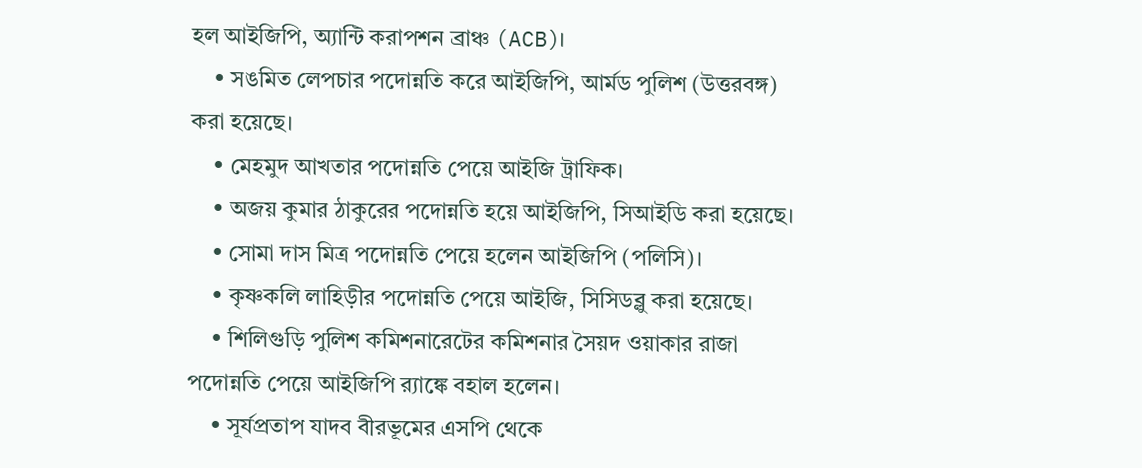হল আইজিপি, অ্যান্টি করাপশন ব্রাঞ্চ (ACB)।
    • সঙমিত লেপচার পদোন্নতি করে আইজিপি, আর্মড পুলিশ (উত্তরবঙ্গ) করা হয়েছে।
    • মেহমুদ আখতার পদোন্নতি পেয়ে আইজি ট্রাফিক।
    • অজয় কুমার ঠাকুরের পদোন্নতি হয়ে আইজিপি, সিআইডি করা হয়েছে।
    • সোমা দাস মিত্র পদোন্নতি পেয়ে হলেন আইজিপি (পলিসি)।
    • কৃষ্ণকলি লাহিড়ীর পদোন্নতি পেয়ে আইজি, সিসিডব্লু করা হয়েছে।
    • শিলিগুড়ি পুলিশ কমিশনারেটের কমিশনার সৈয়দ ওয়াকার রাজা পদোন্নতি পেয়ে আইজিপি র‍্যাঙ্কে বহাল হলেন।
    • সূর্যপ্রতাপ যাদব বীরভূমের এসপি থেকে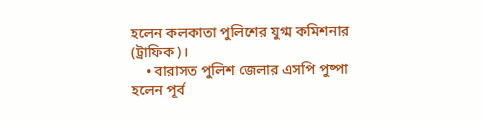হলেন কলকাতা পুলিশের যুগ্ম কমিশনার (ট্রাফিক)।
    • বারাসত পুলিশ জেলার এসপি পুষ্পা হলেন পূর্ব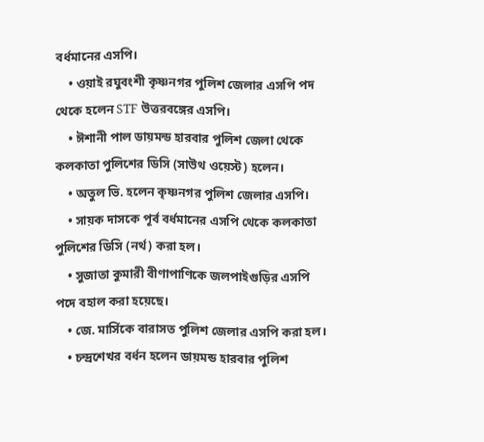বর্ধমানের এসপি।
    • ওয়াই রঘুবংশী কৃষ্ণনগর পুলিশ জেলার এসপি পদ থেকে হলেন STF উত্তরবঙ্গের এসপি।
    • ঈশানী পাল ডায়মন্ড হারবার পুলিশ জেলা থেকে কলকাতা পুলিশের ডিসি (সাউথ ওয়েস্ট) হলেন।
    • অতুল ভি. হলেন কৃষ্ণনগর পুলিশ জেলার এসপি।
    • সায়ক দাসকে পূর্ব বর্ধমানের এসপি থেকে কলকাতা পুলিশের ডিসি (নর্থ) করা হল।
    • সুজাতা কুমারী বীণাপাণিকে জলপাইগুড়ির এসপি পদে বহাল করা হয়েছে।
    • জে. মার্সিকে বারাসত পুলিশ জেলার এসপি করা হল।
    • চন্দ্রশেখর বর্ধন হলেন ডায়মন্ড হারবার পুলিশ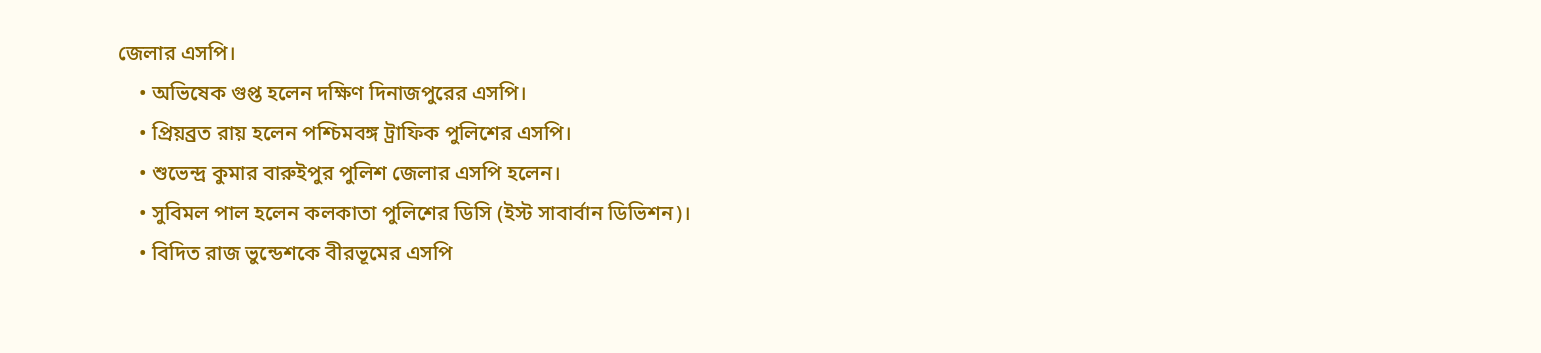জেলার এসপি।
    • অভিষেক গুপ্ত হলেন দক্ষিণ দিনাজপুরের এসপি।
    • প্রিয়ব্রত রায় হলেন পশ্চিমবঙ্গ ট্রাফিক পুলিশের এসপি।
    • শুভেন্দ্র কুমার বারুইপুর পুলিশ জেলার এসপি হলেন।
    • সুবিমল পাল হলেন কলকাতা পুলিশের ডিসি (ইস্ট সাবার্বান ডিভিশন)।
    • বিদিত রাজ ভুন্ডেশকে বীরভূমের এসপি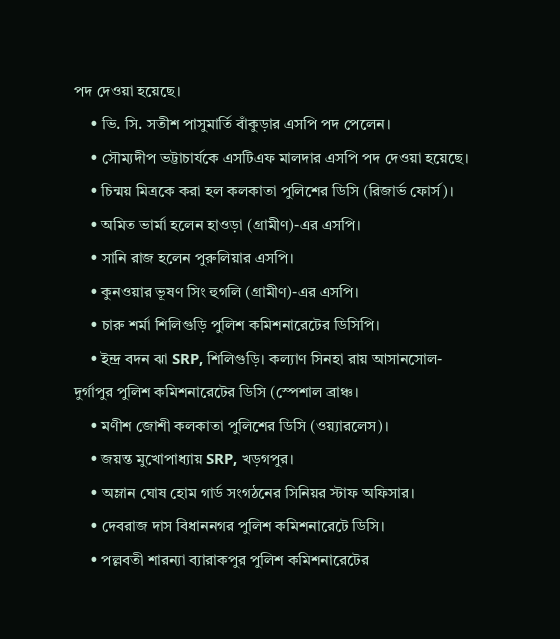পদ দেওয়া হয়েছে।
    • ভি. সি. সতীশ পাসুমার্তি বাঁকুড়ার এসপি পদ পেলেন।
    • সৌম্যদীপ ভট্টাচার্যকে এসটিএফ মালদার এসপি পদ দেওয়া হয়েছে।
    • চিন্ময় মিত্রকে করা হল কলকাতা পুলিশের ডিসি (রিজার্ভ ফোর্স)।
    • অমিত ভার্মা হলেন হাওড়া (গ্রামীণ)-এর এসপি।
    • সানি রাজ হলেন পুরুলিয়ার এসপি।
    • কুনওয়ার ভূষণ সিং হুগলি (গ্রামীণ)-এর এসপি।
    • চারু শর্মা শিলিগুড়ি পুলিশ কমিশনারেটের ডিসিপি।
    • ইন্দ্র বদন ঝা SRP, শিলিগুড়ি। কল্যাণ সিনহা রায় আসানসোল-দুর্গাপুর পুলিশ কমিশনারেটের ডিসি (স্পেশাল ব্রাঞ্চ।
    • মণীশ জোশী কলকাতা পুলিশের ডিসি (ওয়্যারলেস)।
    • জয়ন্ত মুখোপাধ্যায় SRP, খড়গপুর।
    • অম্লান ঘোষ হোম গার্ড সংগঠনের সিনিয়র স্টাফ অফিসার।
    • দেবরাজ দাস বিধাননগর পুলিশ কমিশনারেটে ডিসি।
    • পল্লবতী শারন্যা ব্যারাকপুর পুলিশ কমিশনারেটের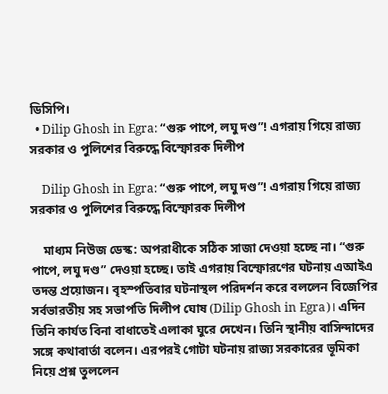ডিসিপি।
  • Dilip Ghosh in Egra: “গুরু পাপে, লঘু দণ্ড”! এগরায় গিয়ে রাজ্য সরকার ও পুলিশের বিরুদ্ধে বিস্ফোরক দিলীপ

    Dilip Ghosh in Egra: “গুরু পাপে, লঘু দণ্ড”! এগরায় গিয়ে রাজ্য সরকার ও পুলিশের বিরুদ্ধে বিস্ফোরক দিলীপ

    মাধ্যম নিউজ ডেস্ক: অপরাধীকে সঠিক সাজা দেওয়া হচ্ছে না। “গুরু পাপে, লঘু দণ্ড” দেওয়া হচ্ছে। তাই এগরায় বিস্ফোরণের ঘটনায় এআইএ তদন্ত প্রয়োজন। বৃহস্পতিবার ঘটনাস্থল পরিদর্শন করে বললেন বিজেপির সর্বভারতীয় সহ সভাপতি দিলীপ ঘোষ (Dilip Ghosh in Egra)। এদিন তিনি কার্যত বিনা বাধাতেই এলাকা ঘুরে দেখেন। তিনি স্থানীয় বাসিন্দাদের সঙ্গে কথাবার্তা বলেন। এরপরই গোটা ঘটনায় রাজ্য সরকারের ভূমিকা নিয়ে প্রশ্ন তুললেন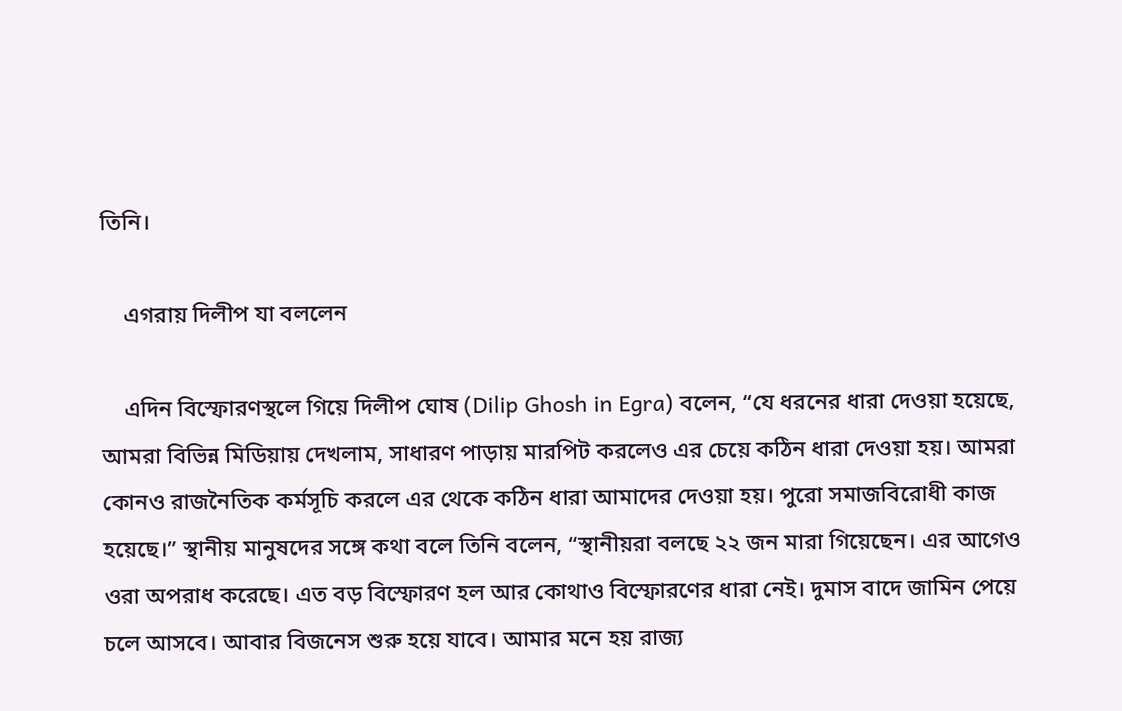তিনি।

    এগরায় দিলীপ যা বললেন

    এদিন বিস্ফোরণস্থলে গিয়ে দিলীপ ঘোষ (Dilip Ghosh in Egra) বলেন, “যে ধরনের ধারা দেওয়া হয়েছে, আমরা বিভিন্ন মিডিয়ায় দেখলাম, সাধারণ পাড়ায় মারপিট করলেও এর চেয়ে কঠিন ধারা দেওয়া হয়। আমরা কোনও রাজনৈতিক কর্মসূচি করলে এর থেকে কঠিন ধারা আমাদের দেওয়া হয়। পুরো সমাজবিরোধী কাজ হয়েছে।” স্থানীয় মানুষদের সঙ্গে কথা বলে তিনি বলেন, “স্থানীয়রা বলছে ২২ জন মারা গিয়েছেন। এর আগেও ওরা অপরাধ করেছে। এত বড় বিস্ফোরণ হল আর কোথাও বিস্ফোরণের ধারা নেই। দুমাস বাদে জামিন পেয়ে চলে আসবে। আবার বিজনেস শুরু হয়ে যাবে। আমার মনে হয় রাজ্য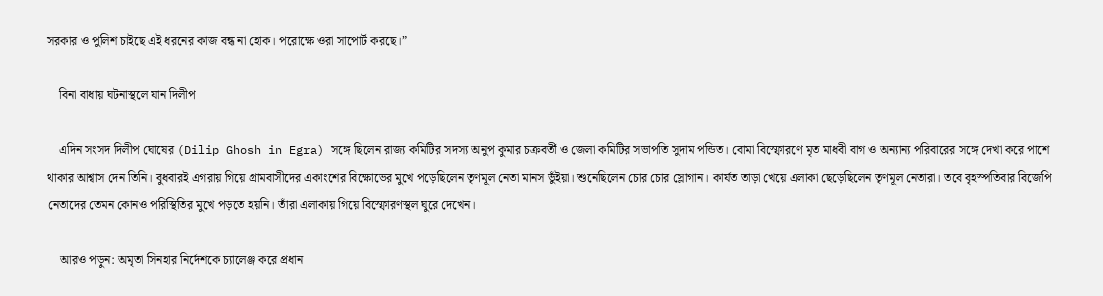সরকার ও পুলিশ চাইছে এই ধরনের কাজ বন্ধ না হোক। পরোক্ষে ওরা সাপোর্ট করছে।”

    বিনা বাধায় ঘটনাস্থলে যান দিলীপ

    এদিন সংসদ দিলীপ ঘোষের (Dilip Ghosh in Egra) সঙ্গে ছিলেন রাজ্য কমিটির সদস্য অনুপ কুমার চক্রবর্তী ও জেলা কমিটির সভাপতি সুদাম পন্ডিত। বোমা বিস্ফোরণে মৃত মাধবী বাগ ও অন্যান্য পরিবারের সঙ্গে দেখা করে পাশে থাকার আশ্বাস দেন তিনি। বুধবারই এগরায় গিয়ে গ্রামবাসীদের একাংশের বিক্ষোভের মুখে পড়েছিলেন তৃণমূল নেতা মানস ভুঁইয়া। শুনেছিলেন চোর চোর স্লোগান। কার্যত তাড়া খেয়ে এলাকা ছেড়েছিলেন তৃণমূল নেতারা। তবে বৃহস্পতিবার বিজেপি নেতাদের তেমন কোনও পরিস্থিতির মুখে পড়তে হয়নি। তাঁরা এলাকায় গিয়ে বিস্ফোরণস্থল ঘুরে দেখেন।

    আরও পড়ুন: অমৃতা সিনহার নির্দেশকে চ্যালেঞ্জ করে প্রধান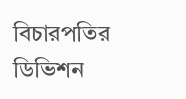বিচারপতির ডিভিশন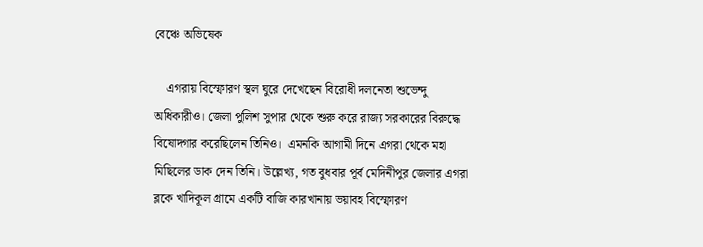বেঞ্চে অভিষেক

    এগরায় বিস্ফোরণ স্থল ঘুরে দেখেছেন বিরোধী দলনেতা শুভেন্দু অধিকারীও। জেলা পুলিশ সুপার থেকে শুরু করে রাজ্য সরকারের বিরুদ্ধে বিষোদ্গার করেছিলেন তিনিও।  এমনকি আগামী দিনে এগরা থেকে মহা মিছিলের ডাক দেন তিনি। উল্লেখ্য, গত বুধবার পূর্ব মেদিনীপুর জেলার এগরা ব্লকে খাদিকূল গ্রামে একটি বাজি কারখানায় ভয়াবহ বিস্ফোরণ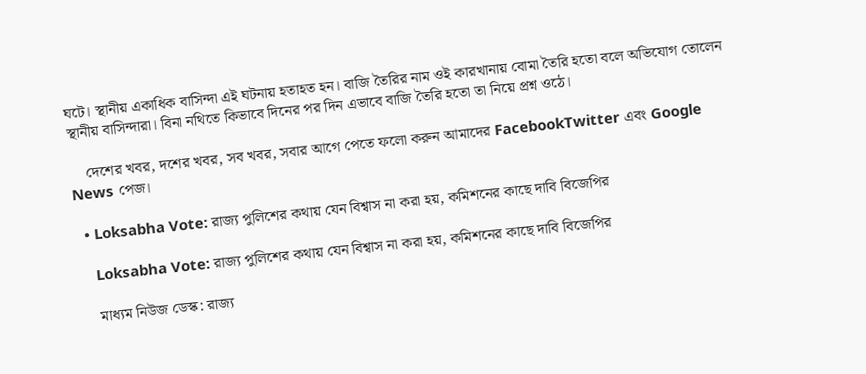ঘটে। স্থানীয় একাধিক বাসিন্দা এই ঘটনায় হতাহত হন। বাজি তৈরির নাম ওই কারখানায় বোমা তৈরি হতো বলে অভিযোগ তোলেন স্থানীয় বাসিন্দারা। বিনা নথিতে কিভাবে দিনের পর দিন এভাবে বাজি তৈরি হতো তা নিয়ে প্রশ্ন ওঠে।

    দেশের খবর, দশের খবর, সব খবর, সবার আগে পেতে ফলো করুন আমাদের FacebookTwitter এবং Google News পেজ।

  • Loksabha Vote: রাজ্য পুলিশের কথায় যেন বিশ্বাস না করা হয়, কমিশনের কাছে দাবি বিজেপির

    Loksabha Vote: রাজ্য পুলিশের কথায় যেন বিশ্বাস না করা হয়, কমিশনের কাছে দাবি বিজেপির

    মাধ্যম নিউজ ডেস্ক: রাজ্য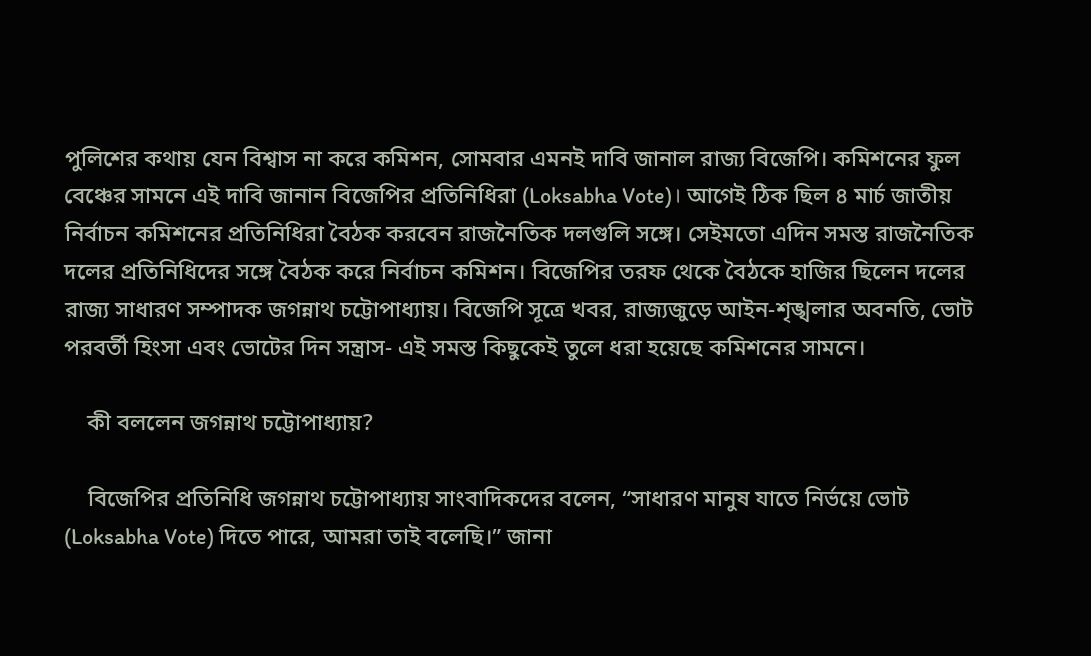পুলিশের কথায় যেন বিশ্বাস না করে কমিশন, সোমবার এমনই দাবি জানাল রাজ্য বিজেপি। কমিশনের ফুল বেঞ্চের সামনে এই দাবি জানান বিজেপির প্রতিনিধিরা (Loksabha Vote)। আগেই ঠিক ছিল ৪ মার্চ জাতীয় নির্বাচন কমিশনের প্রতিনিধিরা বৈঠক করবেন রাজনৈতিক দলগুলি সঙ্গে। সেইমতো এদিন সমস্ত রাজনৈতিক দলের প্রতিনিধিদের সঙ্গে বৈঠক করে নির্বাচন কমিশন। বিজেপির তরফ থেকে বৈঠকে হাজির ছিলেন দলের রাজ্য সাধারণ সম্পাদক জগন্নাথ চট্টোপাধ্যায়। বিজেপি সূত্রে খবর, রাজ্যজুড়ে আইন-শৃঙ্খলার অবনতি, ভোট পরবর্তী হিংসা এবং ভোটের দিন সন্ত্রাস- এই সমস্ত কিছুকেই তুলে ধরা হয়েছে কমিশনের সামনে।

    কী বললেন জগন্নাথ চট্টোপাধ্যায়?

    বিজেপির প্রতিনিধি জগন্নাথ চট্টোপাধ্যায় সাংবাদিকদের বলেন, “সাধারণ মানুষ যাতে নির্ভয়ে ভোট (Loksabha Vote) দিতে পারে, আমরা তাই বলেছি।” জানা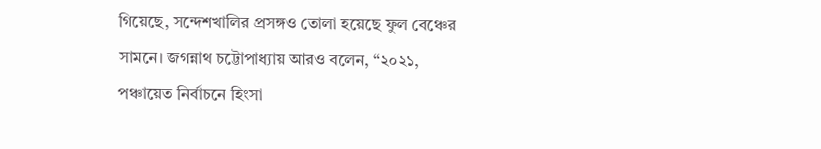গিয়েছে, সন্দেশখালির প্রসঙ্গও তোলা হয়েছে ফুল বেঞ্চের সামনে। জগন্নাথ চট্টোপাধ্যায় আরও বলেন, “২০২১, পঞ্চায়েত নির্বাচনে হিংসা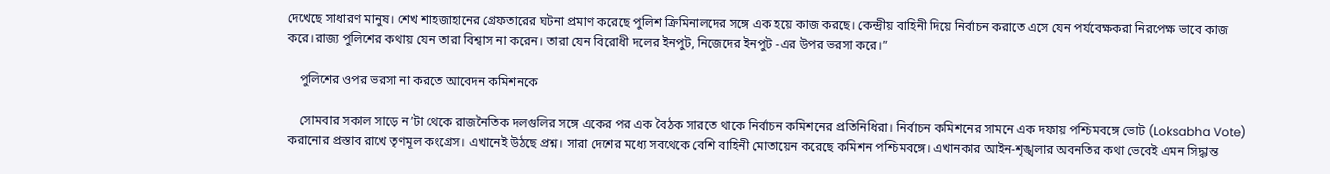দেখেছে সাধারণ মানুষ। শেখ শাহজাহানের গ্রেফতারের ঘটনা প্রমাণ করেছে পুলিশ ক্রিমিনালদের সঙ্গে এক হয়ে কাজ করছে। কেন্দ্রীয় বাহিনী দিয়ে নির্বাচন করাতে এসে যেন পর্যবেক্ষকরা নিরপেক্ষ ভাবে কাজ করে।রাজ্য পুলিশের কথায় যেন তারা বিশ্বাস না করেন। তারা যেন বিরোধী দলের ইনপুট, নিজেদের ইনপুট -এর উপর ভরসা করে।”

    পুলিশের ওপর ভরসা না করতে আবেদন কমিশনকে

    সোমবার সকাল সাড়ে ন’টা থেকে রাজনৈতিক দলগুলির সঙ্গে একের পর এক বৈঠক সারতে থাকে নির্বাচন কমিশনের প্রতিনিধিরা। নির্বাচন কমিশনের সামনে এক দফায় পশ্চিমবঙ্গে ভোট (Loksabha Vote) করানোর প্রস্তাব রাখে তৃণমূল কংগ্রেস। এখানেই উঠছে প্রশ্ন। সারা দেশের মধ্যে সবথেকে বেশি বাহিনী মোতায়েন করেছে কমিশন পশ্চিমবঙ্গে। এখানকার আইন-শৃঙ্খলার অবনতির কথা ভেবেই এমন সিদ্ধান্ত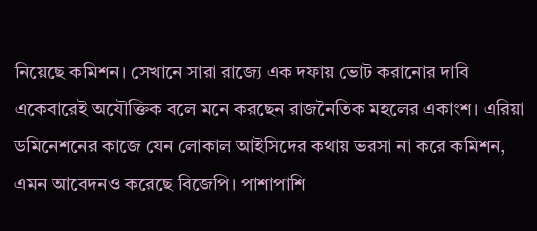নিয়েছে কমিশন। সেখানে সারা রাজ্যে এক দফায় ভোট করানোর দাবি একেবারেই অযৌক্তিক বলে মনে করছেন রাজনৈতিক মহলের একাংশ। এরিয়া ডমিনেশনের কাজে যেন লোকাল আইসিদের কথায় ভরসা না করে কমিশন, এমন আবেদনও করেছে বিজেপি। পাশাপাশি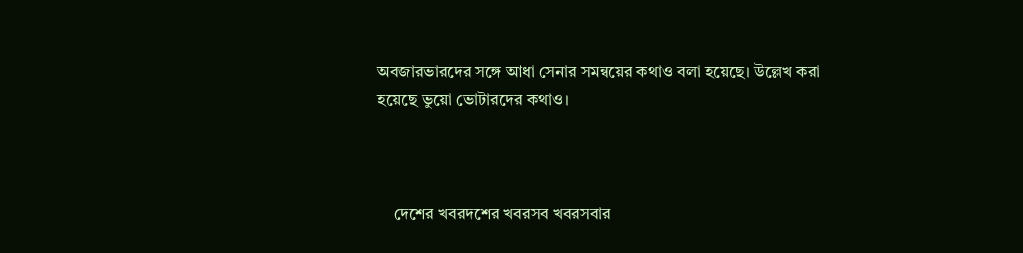অবজারভারদের সঙ্গে আধা সেনার সমন্বয়ের কথাও বলা হয়েছে। উল্লেখ করা হয়েছে ভুয়ো ভোটারদের কথাও।



    দেশের খবরদশের খবরসব খবরসবার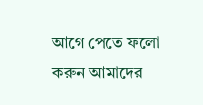আগে পেতে ফলো করুন আমাদের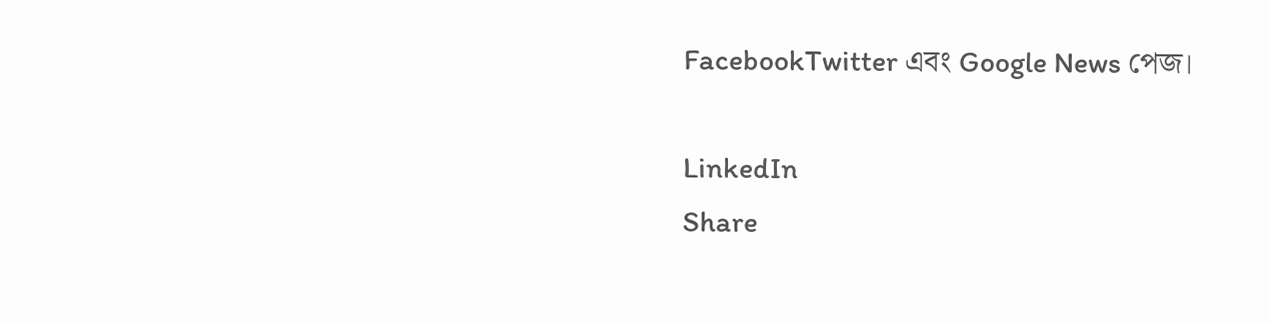FacebookTwitter এবং Google News পেজ।

LinkedIn
Share